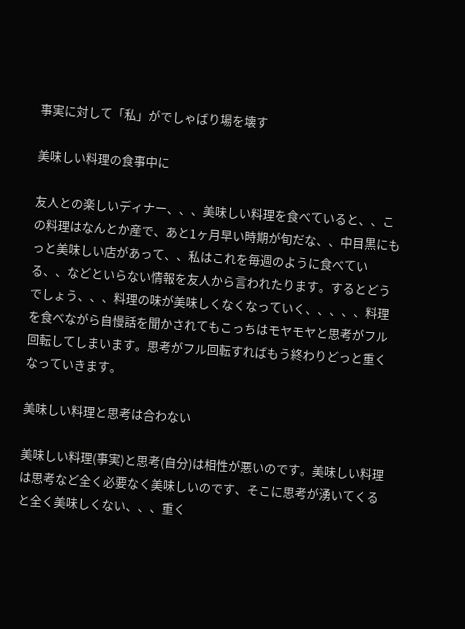事実に対して「私」がでしゃばり場を壊す

美味しい料理の食事中に

友人との楽しいディナー、、、美味しい料理を食べていると、、この料理はなんとか産で、あと1ヶ月早い時期が旬だな、、中目黒にもっと美味しい店があって、、私はこれを毎週のように食べている、、などといらない情報を友人から言われたります。するとどうでしょう、、、料理の味が美味しくなくなっていく、、、、、料理を食べながら自慢話を聞かされてもこっちはモヤモヤと思考がフル回転してしまいます。思考がフル回転すればもう終わりどっと重くなっていきます。

美味しい料理と思考は合わない

美味しい料理(事実)と思考(自分)は相性が悪いのです。美味しい料理は思考など全く必要なく美味しいのです、そこに思考が湧いてくると全く美味しくない、、、重く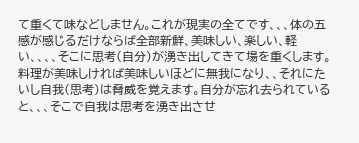て重くて味などしません。これが現実の全てです、、、体の五感が感じるだけならば全部新鮮、美味しい、楽しい、軽い、、、、そこに思考(自分)が湧き出してきて場を重くします。料理が美味しければ美味しいほどに無我になり、、それにたいし自我(思考)は脅威を覚えます。自分が忘れ去られていると、、、そこで自我は思考を湧き出させ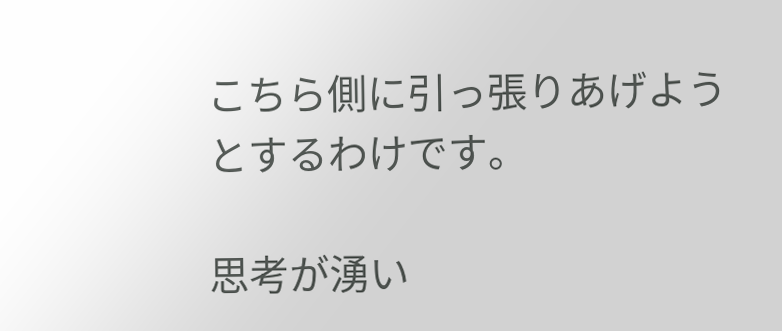こちら側に引っ張りあげようとするわけです。

思考が湧い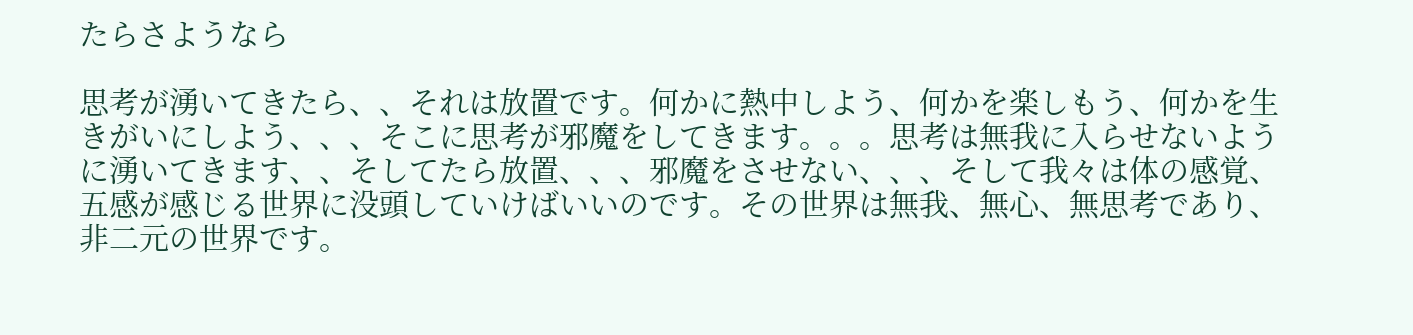たらさようなら

思考が湧いてきたら、、それは放置です。何かに熱中しよう、何かを楽しもう、何かを生きがいにしよう、、、そこに思考が邪魔をしてきます。。。思考は無我に入らせないように湧いてきます、、そしてたら放置、、、邪魔をさせない、、、そして我々は体の感覚、五感が感じる世界に没頭していけばいいのです。その世界は無我、無心、無思考であり、非二元の世界です。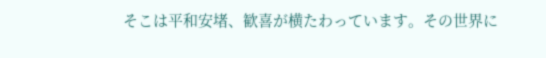そこは平和安堵、歓喜が横たわっています。その世界に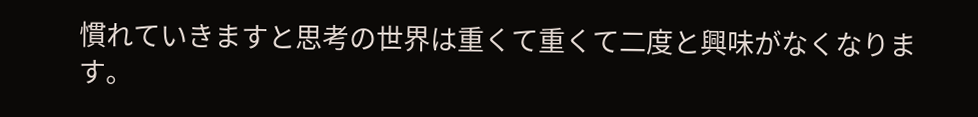慣れていきますと思考の世界は重くて重くて二度と興味がなくなります。